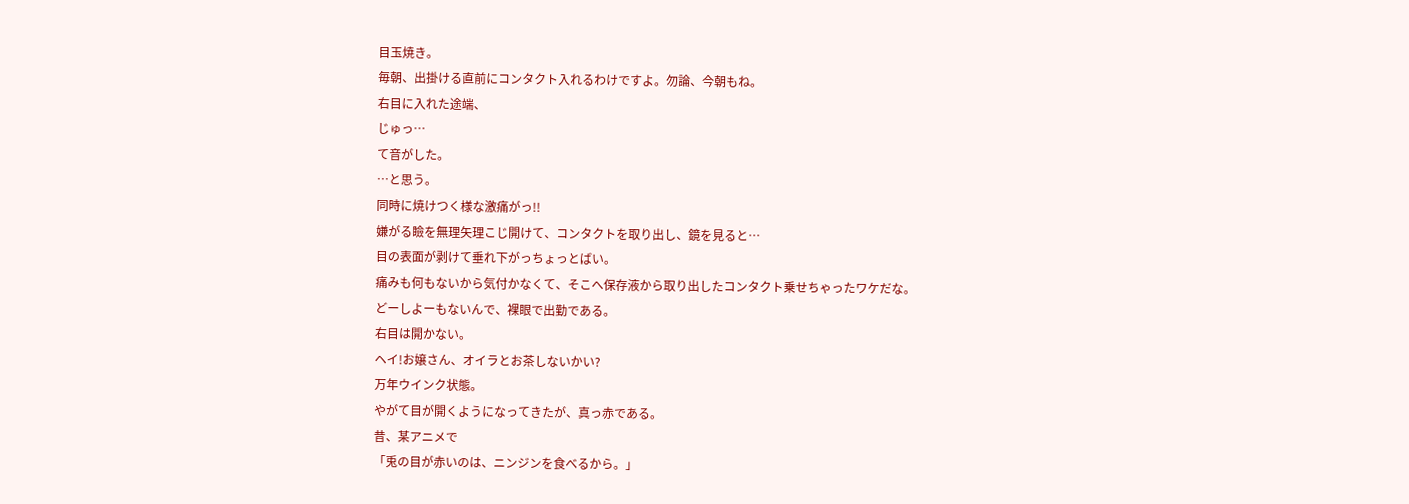目玉焼き。
毎朝、出掛ける直前にコンタクト入れるわけですよ。勿論、今朝もね。
右目に入れた途端、
じゅっ…
て音がした。
…と思う。
同時に焼けつく様な激痛がっ!!
嫌がる瞼を無理矢理こじ開けて、コンタクトを取り出し、鏡を見ると…
目の表面が剥けて垂れ下がっちょっとばい。
痛みも何もないから気付かなくて、そこへ保存液から取り出したコンタクト乗せちゃったワケだな。
どーしよーもないんで、裸眼で出勤である。
右目は開かない。
ヘイ!お嬢さん、オイラとお茶しないかい?
万年ウインク状態。
やがて目が開くようになってきたが、真っ赤である。
昔、某アニメで
「兎の目が赤いのは、ニンジンを食べるから。」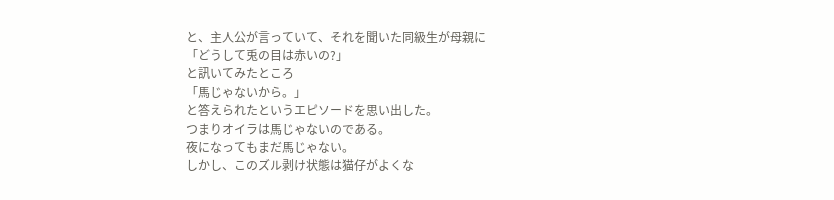と、主人公が言っていて、それを聞いた同級生が母親に
「どうして兎の目は赤いの?」
と訊いてみたところ
「馬じゃないから。」
と答えられたというエピソードを思い出した。
つまりオイラは馬じゃないのである。
夜になってもまだ馬じゃない。
しかし、このズル剥け状態は猫仔がよくな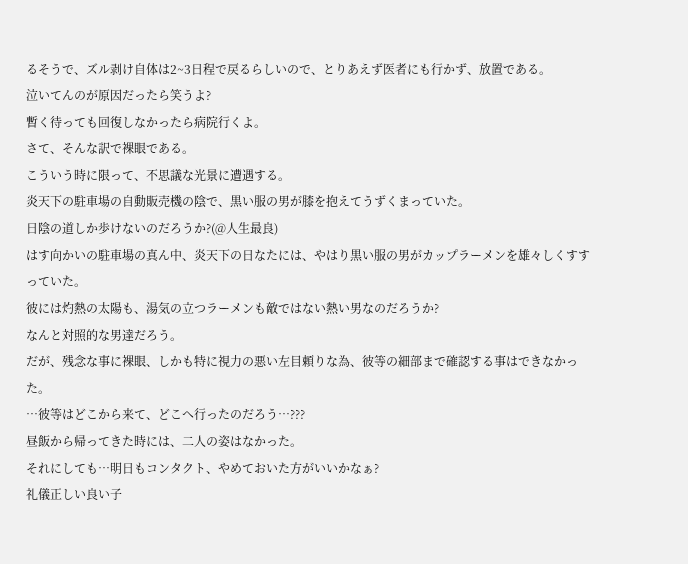るそうで、ズル剥け自体は2~3日程で戻るらしいので、とりあえず医者にも行かず、放置である。
泣いてんのが原因だったら笑うよ?
暫く待っても回復しなかったら病院行くよ。
さて、そんな訳で裸眼である。
こういう時に限って、不思議な光景に遭遇する。
炎天下の駐車場の自動販売機の陰で、黒い服の男が膝を抱えてうずくまっていた。
日陰の道しか歩けないのだろうか?(@人生最良)
はす向かいの駐車場の真ん中、炎天下の日なたには、やはり黒い服の男がカップラーメンを雄々しくすすっていた。
彼には灼熱の太陽も、湯気の立つラーメンも敵ではない熱い男なのだろうか?
なんと対照的な男達だろう。
だが、残念な事に裸眼、しかも特に視力の悪い左目頼りな為、彼等の細部まで確認する事はできなかった。
…彼等はどこから来て、どこへ行ったのだろう…???
昼飯から帰ってきた時には、二人の姿はなかった。
それにしても…明日もコンタクト、やめておいた方がいいかなぁ?
礼儀正しい良い子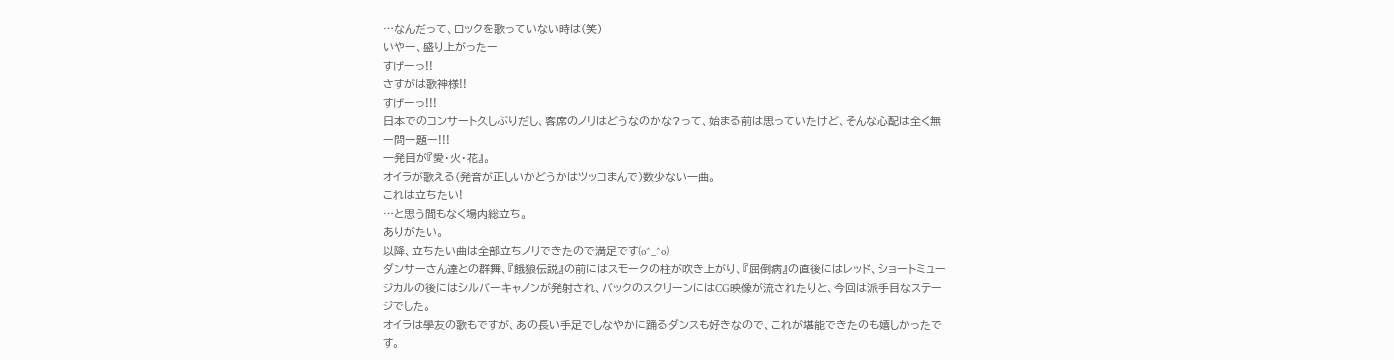…なんだって、ロックを歌っていない時は(笑)
いやー、盛り上がったー
すげーっ!!
さすがは歌神様!!
すげーっ!!!
日本でのコンサート久しぶりだし、客席のノリはどうなのかな?って、始まる前は思っていたけど、そんな心配は全く無ー問ー題ー!!!
一発目が『愛・火・花』。
オイラが歌える(発音が正しいかどうかはツッコまんで)数少ない一曲。
これは立ちたい!
…と思う間もなく場内総立ち。
ありがたい。
以降、立ちたい曲は全部立ちノリできたので満足です(o^_^o)
ダンサーさん達との群舞、『餓狼伝説』の前にはスモークの柱が吹き上がり、『屈倒病』の直後にはレッド、ショートミュージカルの後にはシルバーキャノンが発射され、バックのスクリーンにはCG映像が流されたりと、今回は派手目なステージでした。
オイラは學友の歌もですが、あの長い手足でしなやかに踊るダンスも好きなので、これが堪能できたのも嬉しかったです。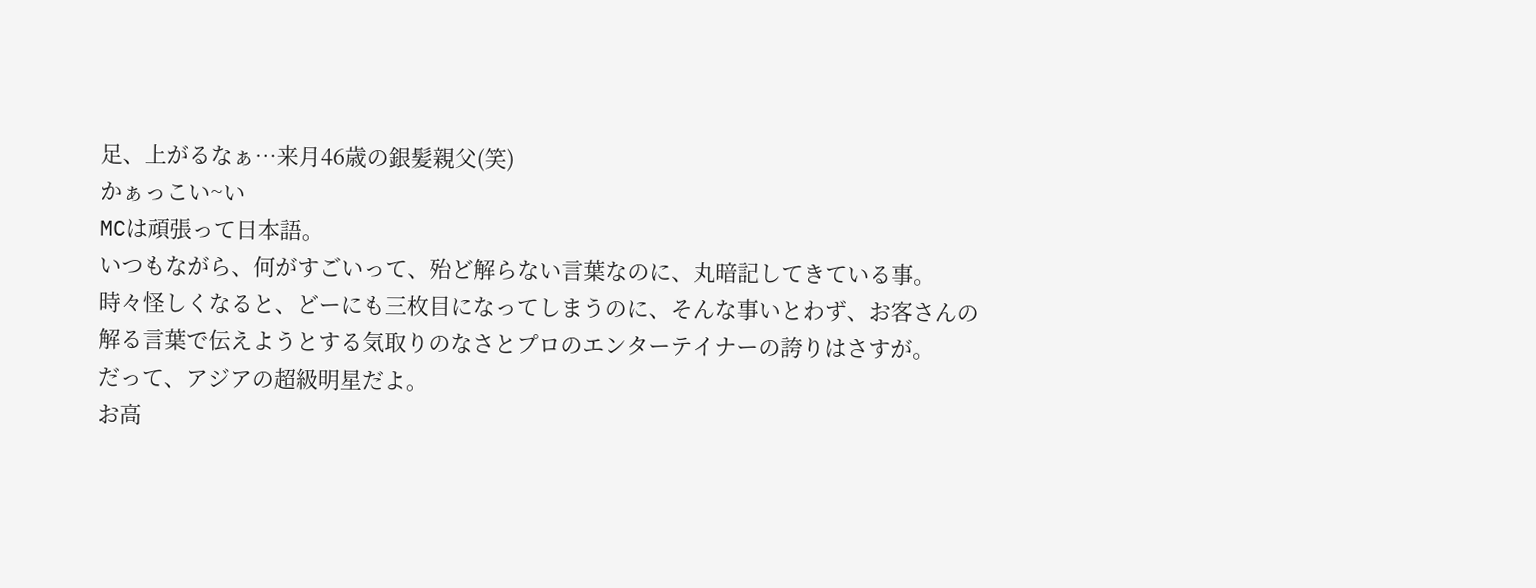足、上がるなぁ…来月46歳の銀髪親父(笑)
かぁっこい~い
MCは頑張って日本語。
いつもながら、何がすごいって、殆ど解らない言葉なのに、丸暗記してきている事。
時々怪しくなると、どーにも三枚目になってしまうのに、そんな事いとわず、お客さんの解る言葉で伝えようとする気取りのなさとプロのエンターテイナーの誇りはさすが。
だって、アジアの超級明星だよ。
お高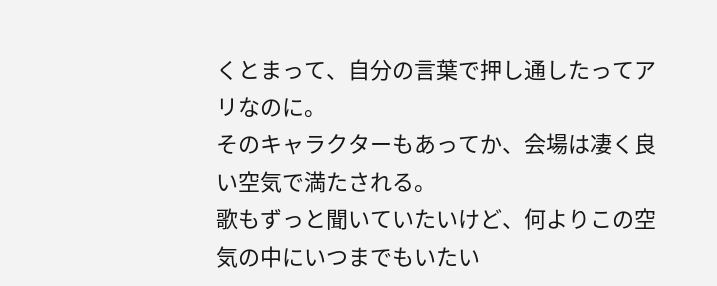くとまって、自分の言葉で押し通したってアリなのに。
そのキャラクターもあってか、会場は凄く良い空気で満たされる。
歌もずっと聞いていたいけど、何よりこの空気の中にいつまでもいたい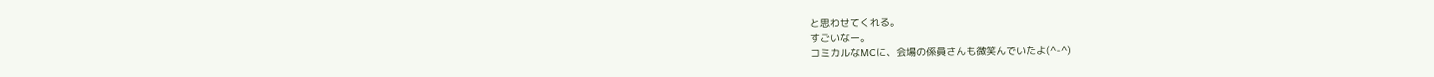と思わせてくれる。
すごいなー。
コミカルなMCに、会場の係員さんも微笑んでいたよ(^-^)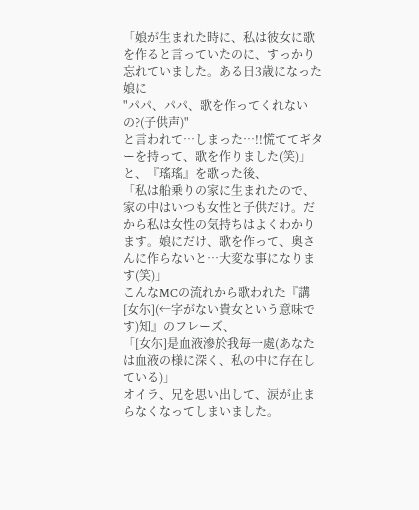「娘が生まれた時に、私は彼女に歌を作ると言っていたのに、すっかり忘れていました。ある日3歳になった娘に
"パパ、パパ、歌を作ってくれないの?(子供声)"
と言われて…しまった…!!慌ててギターを持って、歌を作りました(笑)」
と、『瑤瑤』を歌った後、
「私は船乗りの家に生まれたので、家の中はいつも女性と子供だけ。だから私は女性の気持ちはよくわかります。娘にだけ、歌を作って、奥さんに作らないと…大変な事になります(笑)」
こんなMCの流れから歌われた『講[女尓](←字がない貴女という意味です)知』のフレーズ、
「[女尓]是血液滲於我毎一處(あなたは血液の様に深く、私の中に存在している)」
オイラ、兄を思い出して、涙が止まらなくなってしまいました。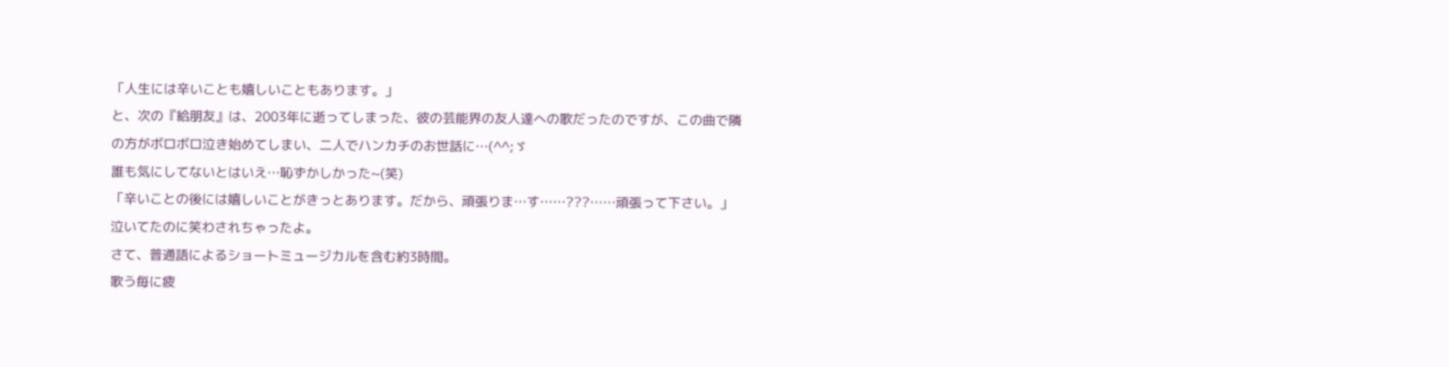「人生には辛いことも嬉しいこともあります。」
と、次の『給朋友』は、2003年に逝ってしまった、彼の芸能界の友人達への歌だったのですが、この曲で隣の方がボロボロ泣き始めてしまい、二人でハンカチのお世話に…(^^;ゞ
誰も気にしてないとはいえ…恥ずかしかった~(笑)
「辛いことの後には嬉しいことがきっとあります。だから、頑張りま…す……???……頑張って下さい。」
泣いてたのに笑わされちゃったよ。
さて、普通語によるショートミュージカルを含む約3時間。
歌う毎に疲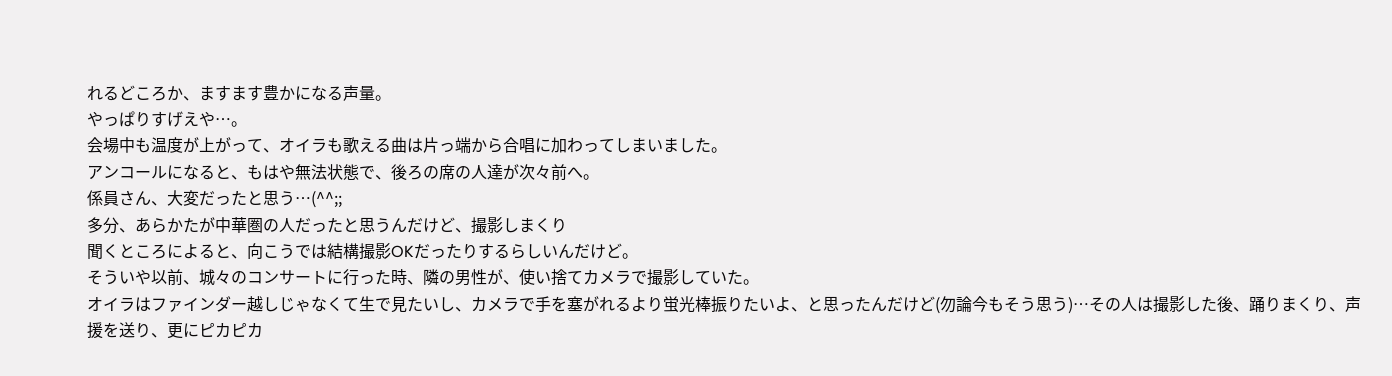れるどころか、ますます豊かになる声量。
やっぱりすげえや…。
会場中も温度が上がって、オイラも歌える曲は片っ端から合唱に加わってしまいました。
アンコールになると、もはや無法状態で、後ろの席の人達が次々前へ。
係員さん、大変だったと思う…(^^;;
多分、あらかたが中華圏の人だったと思うんだけど、撮影しまくり
聞くところによると、向こうでは結構撮影OKだったりするらしいんだけど。
そういや以前、城々のコンサートに行った時、隣の男性が、使い捨てカメラで撮影していた。
オイラはファインダー越しじゃなくて生で見たいし、カメラで手を塞がれるより蛍光棒振りたいよ、と思ったんだけど(勿論今もそう思う)…その人は撮影した後、踊りまくり、声援を送り、更にピカピカ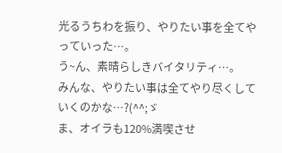光るうちわを振り、やりたい事を全てやっていった…。
う~ん、素晴らしきバイタリティ…。
みんな、やりたい事は全てやり尽くしていくのかな…?(^^;ゞ
ま、オイラも120%満喫させ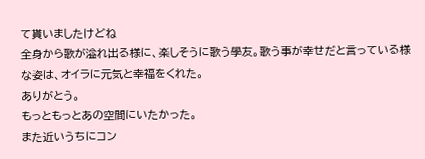て貰いましたけどね
全身から歌が溢れ出る様に、楽しそうに歌う學友。歌う事が幸せだと言っている様な姿は、オイラに元気と幸福をくれた。
ありがとう。
もっともっとあの空間にいたかった。
また近いうちにコン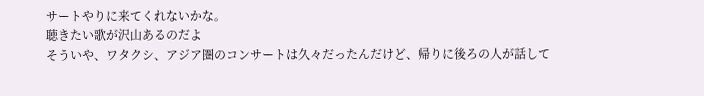サートやりに来てくれないかな。
聴きたい歌が沢山あるのだよ
そういや、ワタクシ、アジア圏のコンサートは久々だったんだけど、帰りに後ろの人が話して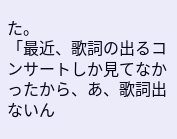た。
「最近、歌詞の出るコンサートしか見てなかったから、あ、歌詞出ないん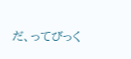だ、ってびっく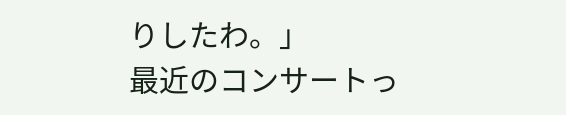りしたわ。」
最近のコンサートっ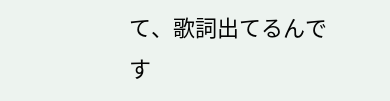て、歌詞出てるんです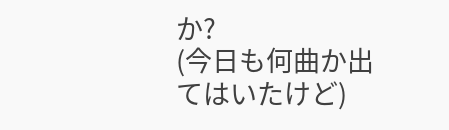か?
(今日も何曲か出てはいたけど)